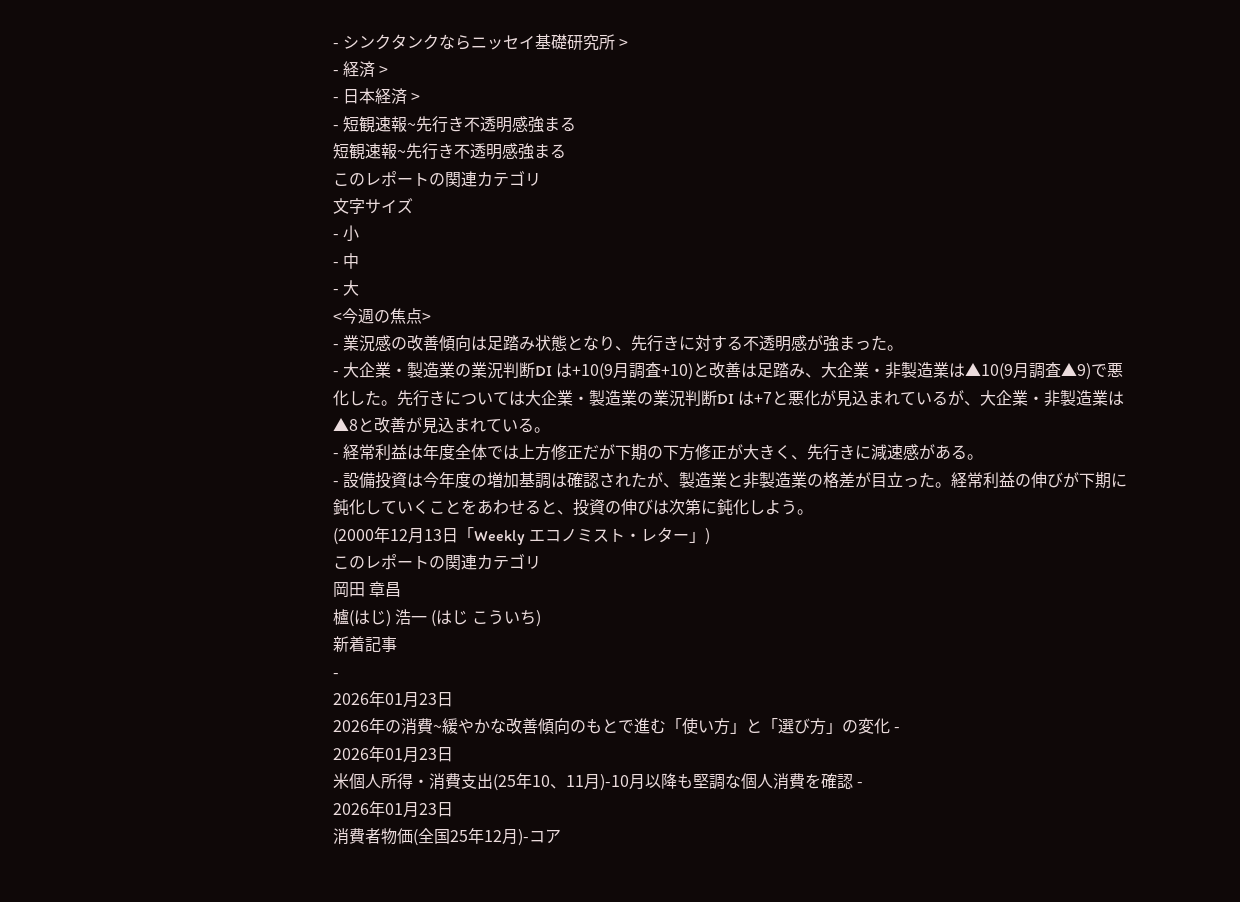- シンクタンクならニッセイ基礎研究所 >
- 経済 >
- 日本経済 >
- 短観速報~先行き不透明感強まる
短観速報~先行き不透明感強まる
このレポートの関連カテゴリ
文字サイズ
- 小
- 中
- 大
<今週の焦点>
- 業況感の改善傾向は足踏み状態となり、先行きに対する不透明感が強まった。
- 大企業・製造業の業況判断DI は+10(9月調査+10)と改善は足踏み、大企業・非製造業は▲10(9月調査▲9)で悪化した。先行きについては大企業・製造業の業況判断DI は+7と悪化が見込まれているが、大企業・非製造業は▲8と改善が見込まれている。
- 経常利益は年度全体では上方修正だが下期の下方修正が大きく、先行きに減速感がある。
- 設備投資は今年度の増加基調は確認されたが、製造業と非製造業の格差が目立った。経常利益の伸びが下期に鈍化していくことをあわせると、投資の伸びは次第に鈍化しよう。
(2000年12月13日「Weekly エコノミスト・レター」)
このレポートの関連カテゴリ
岡田 章昌
櫨(はじ) 浩一 (はじ こういち)
新着記事
-
2026年01月23日
2026年の消費~緩やかな改善傾向のもとで進む「使い方」と「選び方」の変化 -
2026年01月23日
米個人所得・消費支出(25年10、11月)-10月以降も堅調な個人消費を確認 -
2026年01月23日
消費者物価(全国25年12月)-コア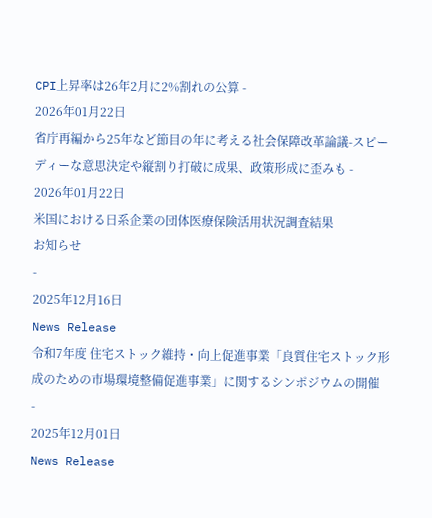CPI上昇率は26年2月に2%割れの公算 -
2026年01月22日
省庁再編から25年など節目の年に考える社会保障改革論議-スピーディーな意思決定や縦割り打破に成果、政策形成に歪みも -
2026年01月22日
米国における日系企業の団体医療保険活用状況調査結果
お知らせ
-
2025年12月16日
News Release
令和7年度 住宅ストック維持・向上促進事業「良質住宅ストック形成のための市場環境整備促進事業」に関するシンポジウムの開催
-
2025年12月01日
News Release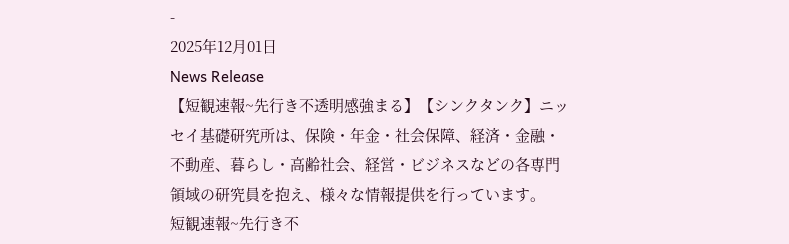-
2025年12月01日
News Release
【短観速報~先行き不透明感強まる】【シンクタンク】ニッセイ基礎研究所は、保険・年金・社会保障、経済・金融・不動産、暮らし・高齢社会、経営・ビジネスなどの各専門領域の研究員を抱え、様々な情報提供を行っています。
短観速報~先行き不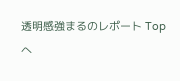透明感強まるのレポート Topへ